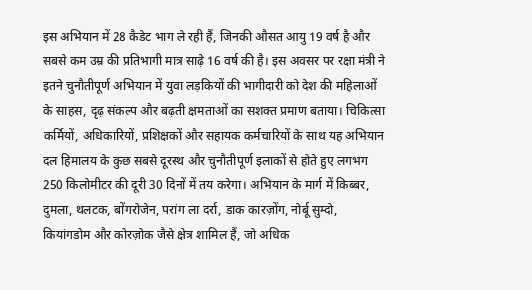इस अभियान में 28 कैडेट भाग ले रही हैं, जिनकी औसत आयु 19 वर्ष है और सबसे कम उम्र की प्रतिभागी मात्र साढ़े 16 वर्ष की है। इस अवसर पर रक्षा मंत्री ने इतने चुनौतीपूर्ण अभियान में युवा लड़कियों की भागीदारी को देश की महिलाओं के साहस, दृढ़ संकल्प और बढ़ती क्षमताओं का सशक्त प्रमाण बताया। चिकित्सा कर्मियों, अधिकारियों, प्रशिक्षकों और सहायक कर्मचारियों के साथ यह अभियान दल हिमालय के कुछ सबसे दूरस्थ और चुनौतीपूर्ण इलाकों से होते हुए लगभग 250 किलोमीटर की दूरी 30 दिनों में तय करेगा। अभियान के मार्ग में किब्बर, दुमला, थलटक, बोंगरोजेन, परांग ला दर्रा, डाक कारज़ोंग, नोर्बू सुम्दो, कियांगडोम और कोरज़ोक जैसे क्षेत्र शामिल हैं, जो अधिक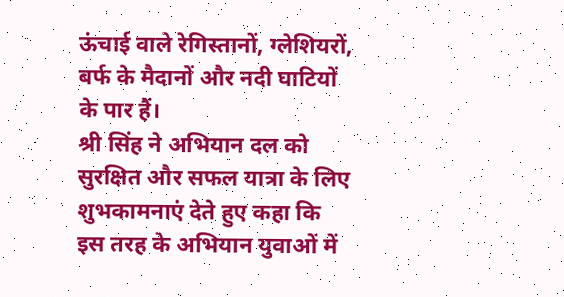ऊंचाई वाले रेगिस्तानों, ग्लेशियरों, बर्फ के मैदानों और नदी घाटियों के पार हैं।
श्री सिंह ने अभियान दल को सुरक्षित और सफल यात्रा के लिए शुभकामनाएं देते हुए कहा कि इस तरह के अभियान युवाओं में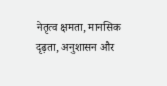नेतृत्व क्षमता, मानसिक दृढ़ता, अनुशासन और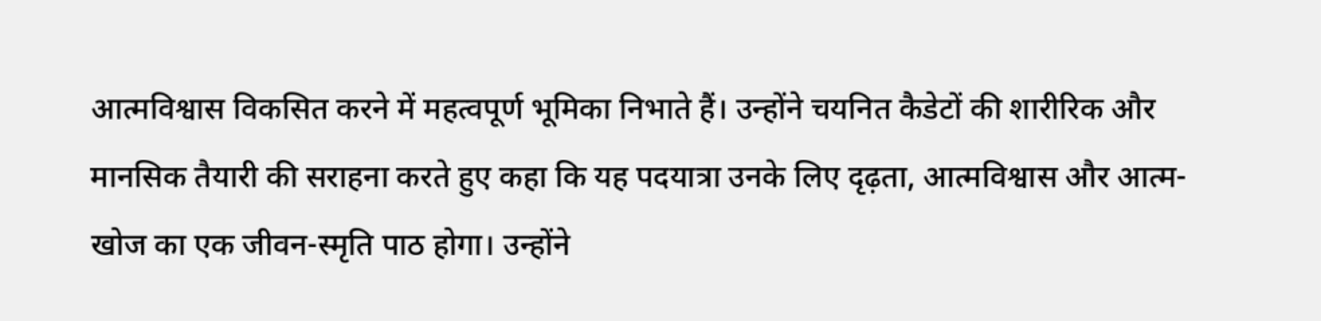आत्मविश्वास विकसित करने में महत्वपूर्ण भूमिका निभाते हैं। उन्होंने चयनित कैडेटों की शारीरिक और मानसिक तैयारी की सराहना करते हुए कहा कि यह पदयात्रा उनके लिए दृढ़ता, आत्मविश्वास और आत्म-खोज का एक जीवन-स्मृति पाठ होगा। उन्होंने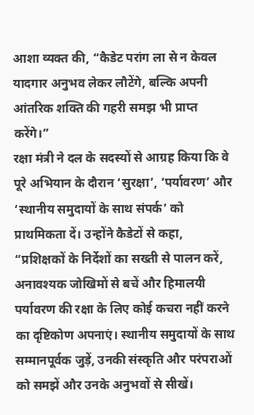आशा व्यक्त की, “कैडेट परांग ला से न केवल यादगार अनुभव लेकर लौटेंगे, बल्कि अपनी आंतरिक शक्ति की गहरी समझ भी प्राप्त करेंगे।”
रक्षा मंत्री ने दल के सदस्यों से आग्रह किया कि वे पूरे अभियान के दौरान ‘सुरक्षा’, ‘पर्यावरण’ और ‘स्थानीय समुदायों के साथ संपर्क’ को प्राथमिकता दें। उन्होंने कैडेटों से कहा, “प्रशिक्षकों के निर्देशों का सख्ती से पालन करें, अनावश्यक जोखिमों से बचें और हिमालयी पर्यावरण की रक्षा के लिए कोई कचरा नहीं करने का दृष्टिकोण अपनाएं। स्थानीय समुदायों के साथ सम्मानपूर्वक जुड़ें, उनकी संस्कृति और परंपराओं को समझें और उनके अनुभवों से सीखें।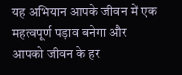यह अभियान आपके जीवन में एक महत्वपूर्ण पड़ाव बनेगा और आपको जीवन के हर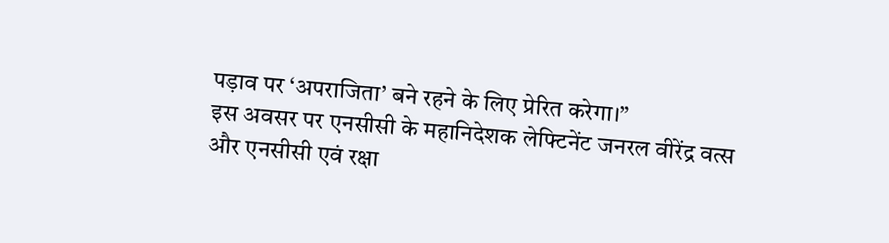पड़ाव पर ‘अपराजिता’ बने रहने के लिए प्रेरित करेगा।”
इस अवसर पर एनसीसी के महानिदेशक लेफ्टिनेंट जनरल वीरेंद्र वत्स और एनसीसी एवं रक्षा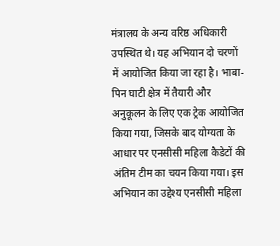मंत्रालय के अन्य वरिष्ठ अधिकारी उपस्थित थे। यह अभियान दो चरणों में आयोजित किया जा रहा है। भाबा-पिन घाटी क्षेत्र में तैयारी और अनुकूलन के लिए एक ट्रेक आयोजित किया गया, जिसके बाद योग्यता के आधार पर एनसीसी महिला कैडेटों की अंतिम टीम का चयन किया गया। इस अभियान का उद्देश्य एनसीसी महिला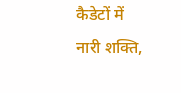कैडेटों में नारी शक्ति,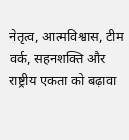नेतृत्व, आत्मविश्वास, टीम वर्क, सहनशक्ति और राष्ट्रीय एकता को बढ़ावा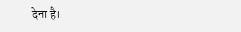देना है।